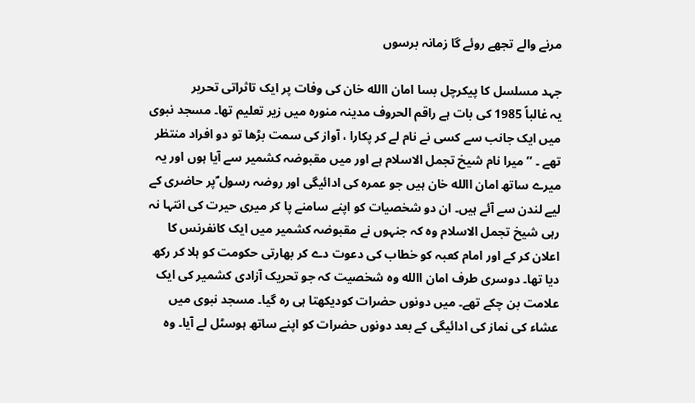مرنے والے تجھے روئے گا زمانہ برسوں

جہد مسلسل کا پیکرچل بسا امان االله خان کی وفات پر ایک تاثراتی تحریر
یہ غالباً 1985 کی بات ہے راقم الحروف مدینہ منورہ میں زیر تعلیم تھا۔ مسجد نبوی میں ایک جانب سے کسی نے نام لے کر پکارا ، آواز کی سمت بڑھا تو دو افراد منتظر تھے ۔ ’’ میرا نام شیخ تجمل الاسلام ہے اور میں مقبوضہ کشمیر سے آیا ہوں اور یہ میرے ساتھ امان االله خان ہیں جو عمرہ کی ادائیگی اور روضہ رسول ؐپر حاضری کے لیے لندن سے آئے ہیں۔ ان دو شخصیات کو اپنے سامنے پا کر میری حیرت کی انتہا نہ رہی شیخ تجمل الاسلام وہ کہ جنہوں نے مقبوضہ کشمیر میں ایک کانفرنس کا اعلان کر کے اور امام کعبہ کو خطاب کی دعوت دے کر بھارتی حکومت کو ہلا کر رکھ دیا تھا۔ دوسری طرف امان االله وہ شخصیت کہ جو تحریک آزادی کشمیر کی ایک علامت بن چکے تھے۔ میں دونوں حضرات کودیکھتا ہی رہ گیا۔ مسجد نبوی میں عشاء کی نماز کی ادائیگی کے بعد دونوں حضرات کو اپنے ساتھ ہوسٹل لے آیا۔ وہ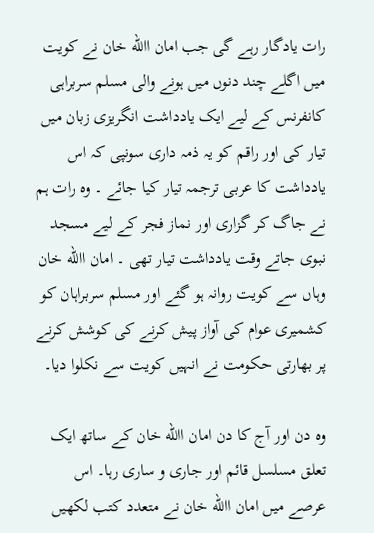رات یادگار رہے گی جب امان االله خان نے کویت میں اگلے چند دنوں میں ہونے والی مسلم سربراہی کانفرنس کے لیے ایک یادداشت انگریزی زبان میں تیار کی اور راقم کو یہ ذمہ داری سونپی کہ اس یادداشت کا عربی ترجمہ تیار کیا جائے ۔ وہ رات ہم نے جاگ کر گزاری اور نماز فجر کے لیے مسجد نبوی جاتے وقت یادداشت تیار تھی ۔ امان االله خان وہاں سے کویت روانہ ہو گئے اور مسلم سربراہان کو کشمیری عوام کی آواز پیش کرنے کی کوشش کرنے پر بھارتی حکومت نے انہیں کویت سے نکلوا دیا۔

وہ دن اور آج کا دن امان االله خان کے ساتھ ایک تعلق مسلسل قائم اور جاری و ساری رہا۔ اس عرصے میں امان االله خان نے متعدد کتب لکھیں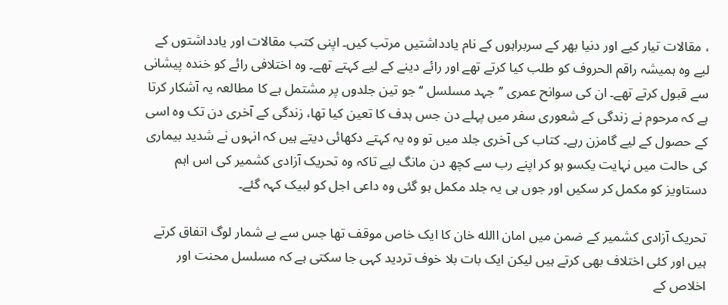، مقالات تیار کیے اور دنیا بھر کے سربراہوں کے نام یادداشتیں مرتب کیں۔ اپنی کتب مقالات اور یادداشتوں کے لیے وہ ہمیشہ راقم الحروف کو طلب کیا کرتے تھے اور رائے دینے کے لیے کہتے تھے۔ وہ اختلافی رائے کو خندہ پیشانی سے قبول کرتے تھے۔ ان کی سوانح عمری ’’جہد مسلسل ‘‘ جو تین جلدوں پر مشتمل ہے کا مطالعہ یہ آشکار کرتا ہے کہ مرحوم نے زندگی کے شعوری سفر میں پہلے دن جس ہدف کا تعین کیا تھا، زندگی کے آخری دن تک وہ اسی کے حصول کے لیے گامزن رہے۔ کتاب کی آخری جلد میں تو وہ یہ کہتے دکھائی دیتے ہیں کہ انہوں نے شدید بیماری کی حالت میں نہایت یکسو ہو کر اپنے رب سے کچھ دن مانگ لیے تاکہ وہ تحریک آزادی کشمیر کی اس اہم دستاویز کو مکمل کر سکیں اور جوں ہی یہ جلد مکمل ہو گئی وہ داعی اجل کو لبیک کہہ گئے۔

تحریک آزادی کشمیر کے ضمن میں امان االله خان کا ایک خاص موقف تھا جس سے بے شمار لوگ اتفاق کرتے ہیں اور کئی اختلاف بھی کرتے ہیں لیکن ایک بات بلا خوف تردید کہی جا سکتی ہے کہ مسلسل محنت اور اخلاص کے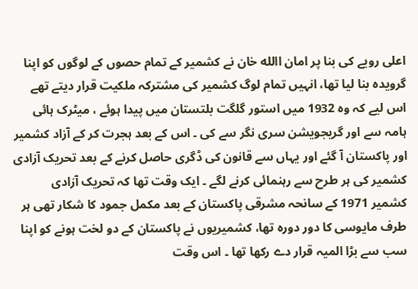اعلی رویے کی بنا پر امان االله خان نے کشمیر کے تمام حصوں کے لوگوں کو اپنا گرویدہ بنا لیا تھا، انہیں تمام لوگ کشمیر کی مشترکہ ملکیت قرار دیتے تھے اس لیے کہ وہ 1932 میں استور گلگت بلتستان میں پیدا ہوئے ، میٹرک ہائی ہامہ سے اور گریجویشن سری نگر سے کی ۔ اس کے بعد ہجرت کر کے آزاد کشمیر اور پاکستان آ گئے اور یہاں سے قانون کی ڈگری حاصل کرنے کے بعد تحریک آزادی کشمیر کی ہر طرح سے رہنمائی کرنے لگے ۔ ایک وقت تھا کہ تحریک آزادی کشمیر 1971 کے سانحہ مشرقی پاکستان کے بعد مکمل جمود کا شکار تھی ہر طرف مایوسی کا دور دورہ تھا، کشمیریوں نے پاکستان کے دو لخت ہونے کو اپنا سب سے بڑا المیہ قرار دے رکھا تھا ۔ اس وقت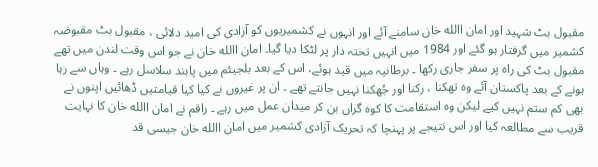مقبول بٹ شہید اور امان االله خان سامنے آئے اور انہوں نے کشمیریوں کو آزادی کی امید دلائی ، مقبول بٹ مقبوضہ کشمیر میں گرفتار ہو گئے اور 1984 میں انہیں تختہ دار پر لٹکا دیا گیا۔ امان االله خان نے جو اس وقت لندن میں تھے مقبول بٹ کی راہ پر سفر جاری رکھا ۔ برطانیہ میں قید ہوئے، اس کے بعد بلجیئم میں پابند سلاسل رہے ۔ وہاں سے رہا ہونے کے بعد پاکستان آئے وہ تھکنا ، رکنا اور جُھکنا نہیں جانتے تھے ۔ ان پر غیروں نے کیا کیا قیامتیں ڈھائیں اپنوں نے بھی کم ستم نہیں کیے لیکن وہ استقامت کا کوہ گراں بن کر میدان عمل میں رہے ۔ راقم نے امان االله خان کا نہایت قریب سے مطالعہ کیا اور اس نتیجے پر پہنچا کہ تحریک آزادی کشمیر میں امان االله خان جیسی قد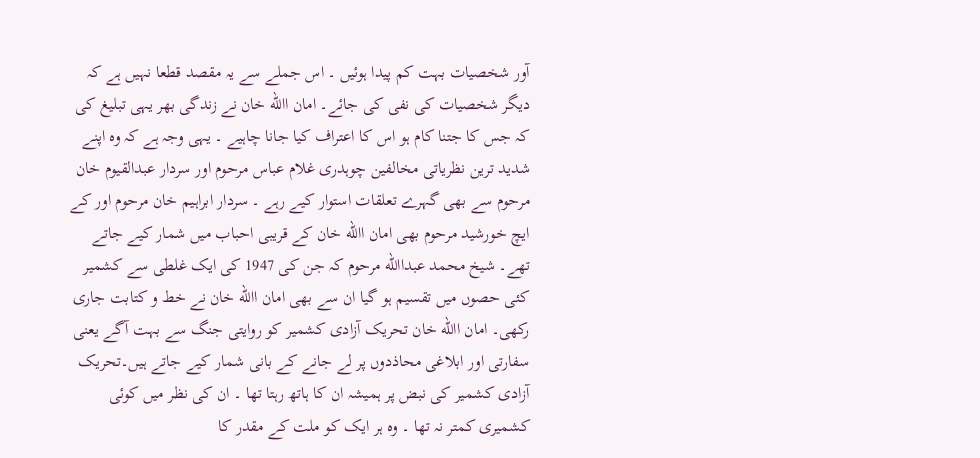آور شخصیات بہت کم پیدا ہوئیں ۔ اس جملے سے یہ مقصد قطعا نہیں ہے کہ دیگر شخصیات کی نفی کی جائے۔ امان االله خان نے زندگی بھر یہی تبلیغ کی کہ جس کا جتنا کام ہو اس کا اعتراف کیا جانا چاہیے ۔ یہی وجہ ہے کہ وہ اپنے شدید ترین نظریاتی مخالفین چوہدری غلام عباس مرحوم اور سردار عبدالقیوم خان مرحوم سے بھی گہرے تعلقات استوار کیے رہے ۔ سردار ابراہیم خان مرحوم اور کے ایچ خورشید مرحوم بھی امان االله خان کے قریبی احباب میں شمار کیے جاتے تھے۔ شیخ محمد عبداالله مرحوم کہ جن کی 1947 کی ایک غلطی سے کشمیر کئی حصوں میں تقسیم ہو گیا ان سے بھی امان االله خان نے خط و کتابت جاری رکھی۔ امان االله خان تحریک آزادی کشمیر کو روایتی جنگ سے بہت آگے یعنی سفارتی اور ابلاغی محاذدوں پر لے جانے کے بانی شمار کیے جاتے ہیں۔تحریک آزادی کشمیر کی نبض پر ہمیشہ ان کا ہاتھ رہتا تھا ۔ ان کی نظر میں کوئی کشمیری کمتر نہ تھا ۔ وہ ہر ایک کو ملت کے مقدر کا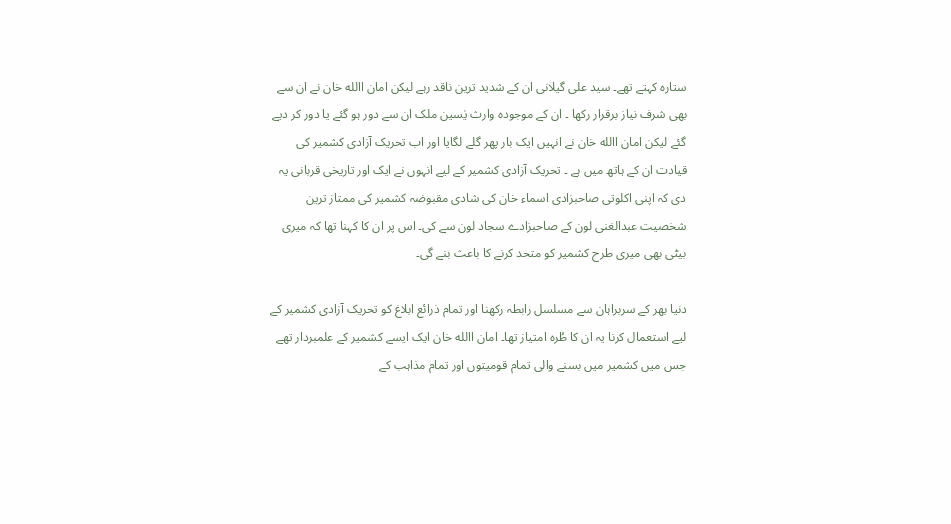ستارہ کہتے تھے۔ سید علی گیلانی ان کے شدید ترین ناقد رہے لیکن امان االله خان نے ان سے بھی شرف نیاز برقرار رکھا ۔ ان کے موجودہ وارث یٰسین ملک ان سے دور ہو گئے یا دور کر دیے گئے لیکن امان االله خان نے انہیں ایک بار پھر گلے لگایا اور اب تحریک آزادی کشمیر کی قیادت ان کے ہاتھ میں ہے ۔ تحریک آزادی کشمیر کے لیے انہوں نے ایک اور تاریخی قربانی یہ دی کہ اپنی اکلوتی صاحبزادی اسماء خان کی شادی مقبوضہ کشمیر کی ممتاز ترین شخصیت عبدالغنی لون کے صاحبزادے سجاد لون سے کی۔ اس پر ان کا کہنا تھا کہ میری بیٹی بھی میری طرح کشمیر کو متحد کرنے کا باعث بنے گی۔

دنیا بھر کے سربراہان سے مسلسل رابطہ رکھنا اور تمام ذرائع ابلاغ کو تحریک آزادی کشمیر کے لیے استعمال کرنا یہ ان کا طُرہ امتیاز تھا۔ امان االله خان ایک ایسے کشمیر کے علمبردار تھے جس میں کشمیر میں بسنے والی تمام قومیتوں اور تمام مذاہب کے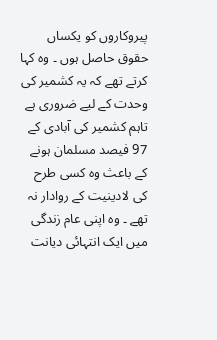پیروکاروں کو یکساں حقوق حاصل ہوں ۔ وہ کہا کرتے تھے کہ یہ کشمیر کی وحدت کے لیے ضروری ہے تاہم کشمیر کی آبادی کے 97 فیصد مسلمان ہونے کے باعث وہ کسی طرح کی لادینیت کے روادار نہ تھے ۔ وہ اپنی عام زندگی میں ایک انتہائی دیانت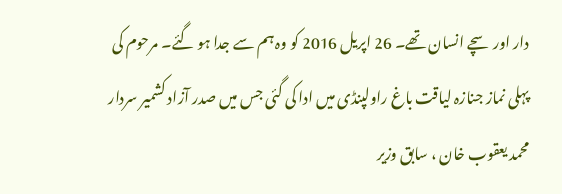دار اور سچے انسان تھے۔ 26 اپریل 2016 کو وہ ہم سے جدا ہو گئے۔ مرحوم کی پہلی نماز جنازہ لیاقت باغ راولپنڈی میں ادا کی گئی جس میں صدر آزاد کشمیر سردار محمد یعقوب خان ، سابق وزیر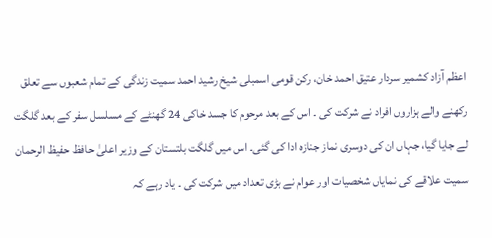اعظم آزاد کشمیر سردار عتیق احمد خان، رکن قومی اسمبلی شیخ رشید احمد سمیت زندگی کے تمام شعبوں سے تعلق رکھنے والے ہزاروں افراد نے شرکت کی ۔ اس کے بعد مرحوم کا جسد خاکی 24 گھنٹے کے مسلسل سفر کے بعد گلگت لے جایا گیا، جہاں ان کی دوسری نماز جنازہ ادا کی گئی۔ اس میں گلگت بلتستان کے وزیر اعلیٰ حافظ حفیظ الرحمان سمیت علاقے کی نمایاں شخصیات اور عوام نے بڑی تعداد میں شرکت کی ۔ یاد رہے کہ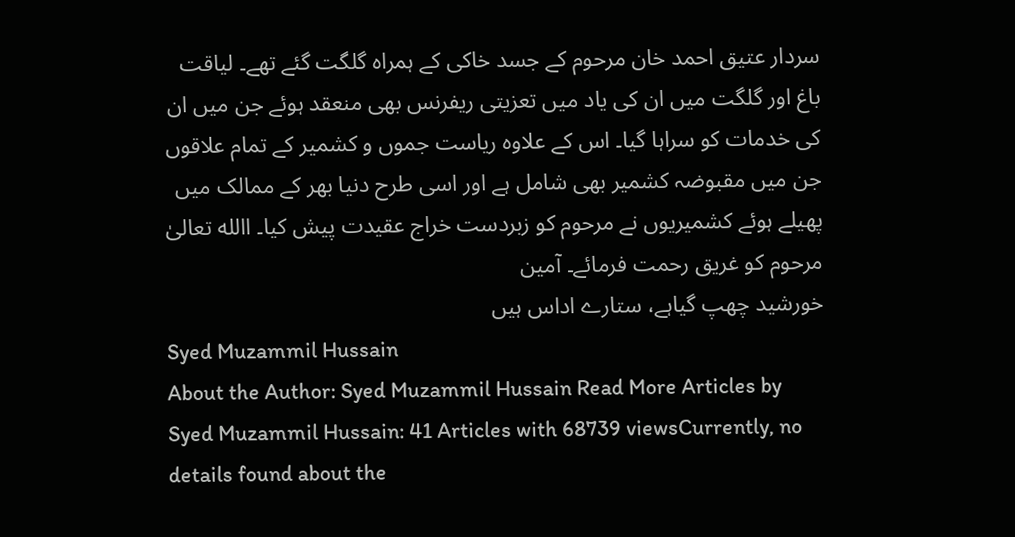سردار عتیق احمد خان مرحوم کے جسد خاکی کے ہمراہ گلگت گئے تھے۔ لیاقت باغ اور گلگت میں ان کی یاد میں تعزیتی ریفرنس بھی منعقد ہوئے جن میں ان کی خدمات کو سراہا گیا۔ اس کے علاوہ ریاست جموں و کشمیر کے تمام علاقوں جن میں مقبوضہ کشمیر بھی شامل ہے اور اسی طرح دنیا بھر کے ممالک میں پھیلے ہوئے کشمیریوں نے مرحوم کو زبردست خراج عقیدت پیش کیا۔ االله تعالیٰ مرحوم کو غریق رحمت فرمائے۔ آمین
خورشید چھپ گیاہے، ستارے اداس ہیں
Syed Muzammil Hussain
About the Author: Syed Muzammil Hussain Read More Articles by Syed Muzammil Hussain: 41 Articles with 68739 viewsCurrently, no details found about the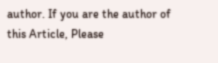author. If you are the author of this Article, Please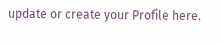update or create your Profile here.